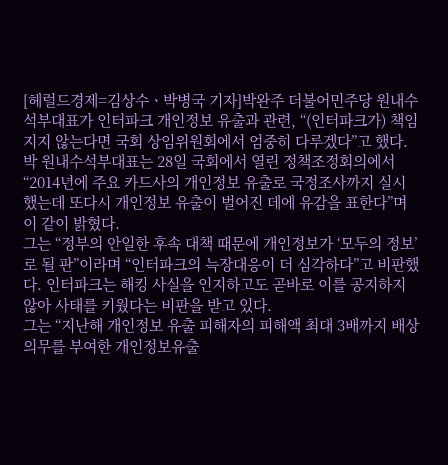[헤럴드경제=김상수ㆍ박병국 기자]박완주 더불어민주당 원내수석부대표가 인터파크 개인정보 유출과 관련, “(인터파크가) 책임지지 않는다면 국회 상임위원회에서 엄중히 다루겠다”고 했다.
박 원내수석부대표는 28일 국회에서 열린 정책조정회의에서 “2014년에 주요 카드사의 개인정보 유출로 국정조사까지 실시했는데 또다시 개인정보 유출이 벌어진 데에 유감을 표한다”며 이 같이 밝혔다.
그는 “정부의 안일한 후속 대책 때문에 개인정보가 ‘모두의 정보’로 될 판”이라며 “인터파크의 늑장대응이 더 심각하다”고 비판했다. 인터파크는 해킹 사실을 인지하고도 곧바로 이를 공지하지 않아 사태를 키웠다는 비판을 받고 있다.
그는 “지난해 개인정보 유출 피해자의 피해액 최대 3배까지 배상 의무를 부여한 개인정보유출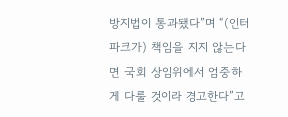방지법이 통과됐다”며 “(인터파크가) 책임을 지지 않는다면 국회 상임위에서 엄중하게 다룰 것이라 경고한다”고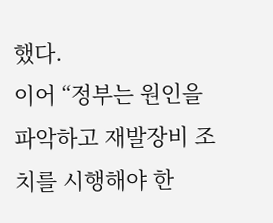했다.
이어 “정부는 원인을 파악하고 재발장비 조치를 시행해야 한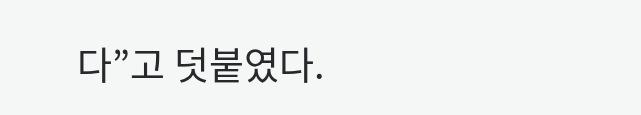다”고 덧붙였다.